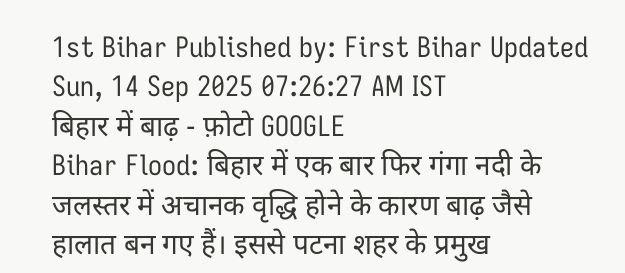1st Bihar Published by: First Bihar Updated Sun, 14 Sep 2025 07:26:27 AM IST
बिहार में बाढ़ - फ़ोटो GOOGLE
Bihar Flood: बिहार में एक बार फिर गंगा नदी के जलस्तर में अचानक वृद्धि होने के कारण बाढ़ जैसे हालात बन गए हैं। इससे पटना शहर के प्रमुख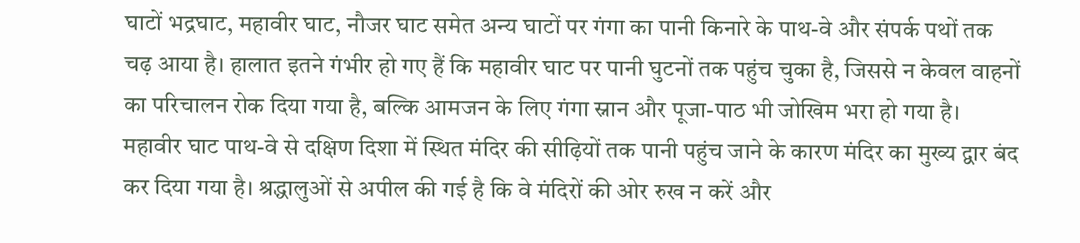घाटों भद्रघाट, महावीर घाट, नौजर घाट समेत अन्य घाटों पर गंगा का पानी किनारे के पाथ-वे और संपर्क पथों तक चढ़ आया है। हालात इतने गंभीर हो गए हैं कि महावीर घाट पर पानी घुटनों तक पहुंच चुका है, जिससे न केवल वाहनों का परिचालन रोक दिया गया है, बल्कि आमजन के लिए गंगा स्नान और पूजा-पाठ भी जोखिम भरा हो गया है।
महावीर घाट पाथ-वे से दक्षिण दिशा में स्थित मंदिर की सीढ़ियों तक पानी पहुंच जाने के कारण मंदिर का मुख्य द्वार बंद कर दिया गया है। श्रद्धालुओं से अपील की गई है कि वे मंदिरों की ओर रुख न करें और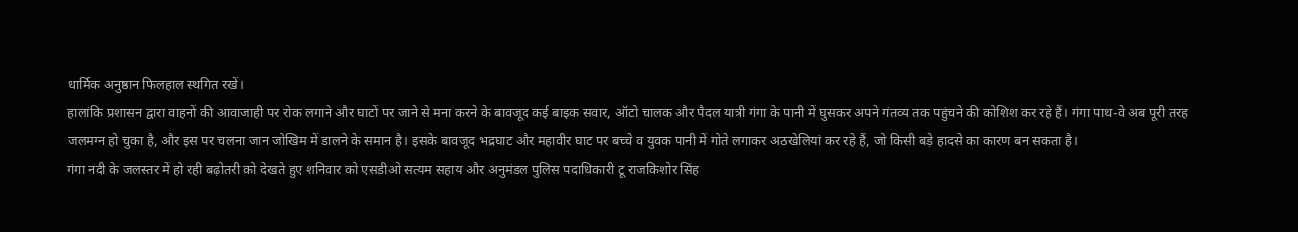धार्मिक अनुष्ठान फिलहाल स्थगित रखें।
हालांकि प्रशासन द्वारा वाहनों की आवाजाही पर रोक लगाने और घाटों पर जाने से मना करने के बावजूद कई बाइक सवार, ऑटो चालक और पैदल यात्री गंगा के पानी में घुसकर अपने गंतव्य तक पहुंचने की कोशिश कर रहे हैं। गंगा पाथ-वे अब पूरी तरह जलमग्न हो चुका है, और इस पर चलना जान जोखिम में डालने के समान है। इसके बावजूद भद्रघाट और महावीर घाट पर बच्चे व युवक पानी में गोते लगाकर अठखेलियां कर रहे हैं, जो किसी बड़े हादसे का कारण बन सकता है।
गंगा नदी के जलस्तर में हो रही बढ़ोतरी को देखते हुए शनिवार को एसडीओ सत्यम सहाय और अनुमंडल पुलिस पदाधिकारी टू राजकिशोर सिंह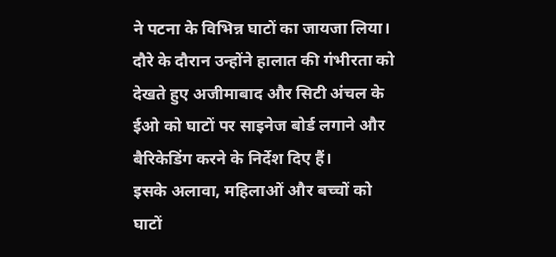ने पटना के विभिन्न घाटों का जायजा लिया। दौरे के दौरान उन्होंने हालात की गंभीरता को देखते हुए अजीमाबाद और सिटी अंचल के ईओ को घाटों पर साइनेज बोर्ड लगाने और बैरिकेडिंग करने के निर्देश दिए हैं।
इसके अलावा, महिलाओं और बच्चों को घाटों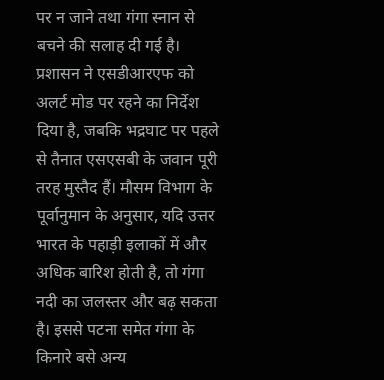पर न जाने तथा गंगा स्नान से बचने की सलाह दी गई है। प्रशासन ने एसडीआरएफ को अलर्ट मोड पर रहने का निर्देश दिया है, जबकि भद्रघाट पर पहले से तैनात एसएसबी के जवान पूरी तरह मुस्तैद हैं। मौसम विभाग के पूर्वानुमान के अनुसार, यदि उत्तर भारत के पहाड़ी इलाकों में और अधिक बारिश होती है, तो गंगा नदी का जलस्तर और बढ़ सकता है। इससे पटना समेत गंगा के किनारे बसे अन्य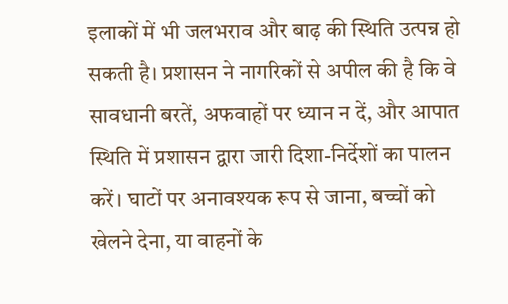इलाकों में भी जलभराव और बाढ़ की स्थिति उत्पन्न हो सकती है। प्रशासन ने नागरिकों से अपील की है कि वे सावधानी बरतें, अफवाहों पर ध्यान न दें, और आपात स्थिति में प्रशासन द्वारा जारी दिशा-निर्देशों का पालन करें। घाटों पर अनावश्यक रूप से जाना, बच्चों को खेलने देना, या वाहनों के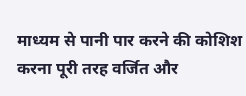माध्यम से पानी पार करने की कोशिश करना पूरी तरह वर्जित और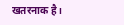खतरनाक है।